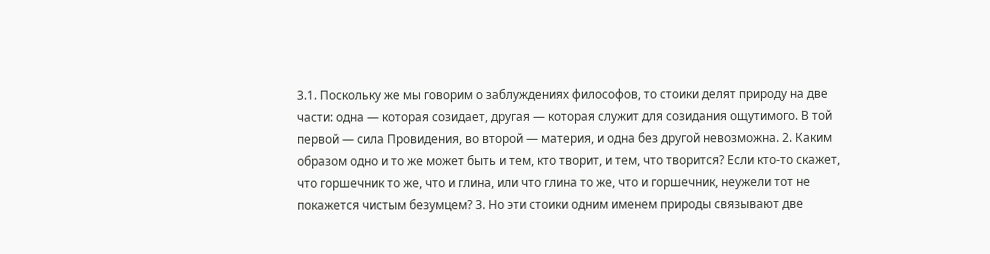3.1. Поскольку же мы говорим о заблуждениях философов, то стоики делят природу на две части: одна — которая созидает, другая — которая служит для созидания ощутимого. В той первой — сила Провидения, во второй — материя, и одна без другой невозможна. 2. Каким образом одно и то же может быть и тем, кто творит, и тем, что творится? Если кто‑то скажет, что горшечник то же, что и глина, или что глина то же, что и горшечник, неужели тот не покажется чистым безумцем? 3. Но эти стоики одним именем природы связывают две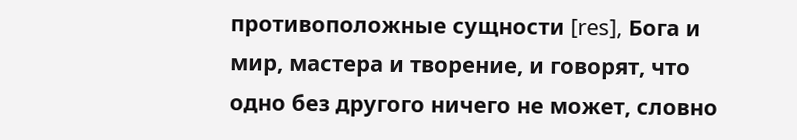противоположные сущности [res], Бога и мир, мастера и творение, и говорят, что одно без другого ничего не может, словно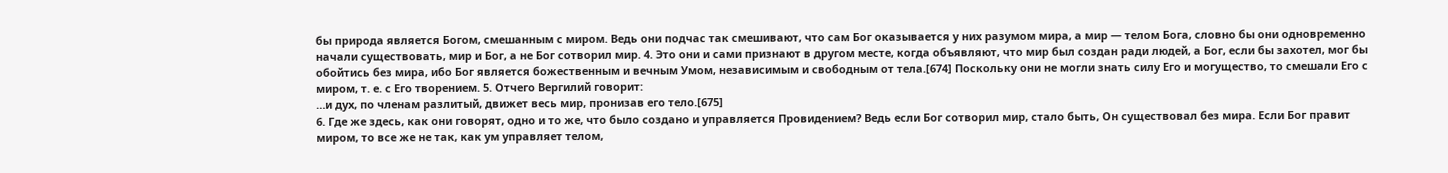бы природа является Богом, смешанным с миром. Ведь они подчас так смешивают, что сам Бог оказывается у них разумом мира, а мир — телом Бога, словно бы они одновременно начали существовать, мир и Бог, а не Бог сотворил мир. 4. Это они и сами признают в другом месте, когда объявляют, что мир был создан ради людей, а Бог, если бы захотел, мог бы обойтись без мира, ибо Бог является божественным и вечным Умом, независимым и свободным от тела.[674] Поскольку они не могли знать силу Его и могущество, то смешали Его с миром, т. е. с Его творением. 5. Отчего Вергилий говорит:
…и дух, по членам разлитый, движет весь мир, пронизав его тело.[675]
6. Где же здесь, как они говорят, одно и то же, что было создано и управляется Провидением? Ведь если Бог сотворил мир, стало быть, Он существовал без мира. Если Бог правит миром, то все же не так, как ум управляет телом,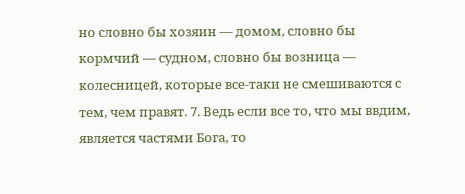но словно бы хозяин — домом, словно бы кормчий — судном, словно бы возница — колесницей, которые все‑таки не смешиваются с тем, чем правят. 7. Ведь если все то, что мы ввдим, является частями Бога, то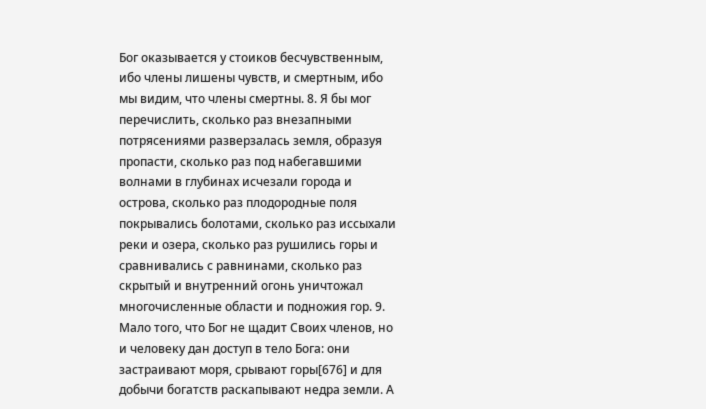Бог оказывается у стоиков бесчувственным, ибо члены лишены чувств, и смертным, ибо мы видим, что члены смертны. 8. Я бы мог перечислить, сколько раз внезапными потрясениями разверзалась земля, образуя пропасти, сколько раз под набегавшими волнами в глубинах исчезали города и острова, сколько раз плодородные поля покрывались болотами, сколько раз иссыхали реки и озера, сколько раз рушились горы и сравнивались с равнинами, сколько раз скрытый и внутренний огонь уничтожал многочисленные области и подножия гор. 9. Мало того, что Бог не щадит Своих членов, но и человеку дан доступ в тело Бога: они застраивают моря, срывают горы[676] и для добычи богатств раскапывают недра земли. А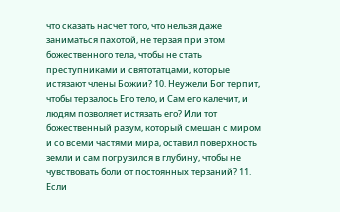что сказать насчет того, что нельзя даже заниматься пахотой, не терзая при этом божественного тела, чтобы не стать преступниками и святотатцами, которые истязают члены Божии? 10. Неужели Бог терпит, чтобы терзалось Его тело, и Сам его калечит, и людям позволяет истязать его? Или тот божественный разум, который смешан с миром и со всеми частями мира, оставил поверхность земли и сам погрузился в глубину, чтобы не чувствовать боли от постоянных терзаний? 11. Если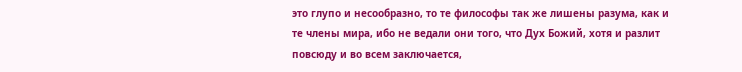это глупо и несообразно, то те философы так же лишены разума, как и те члены мира, ибо не ведали они того, что Дух Божий, хотя и разлит повсюду и во всем заключается,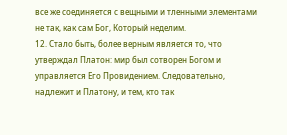все же соединяется с вещными и тленными элементами не так, как сам Бог, Который неделим.
12. Стало быть, более верным является то, что утверждал Платон: мир был сотворен Богом и управляется Его Провидением. Следовательно, надлежит и Платону, и тем, кто так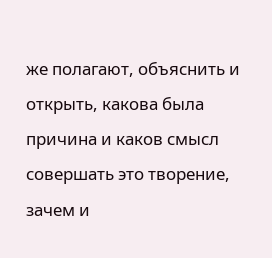же полагают, объяснить и открыть, какова была причина и каков смысл совершать это творение, зачем и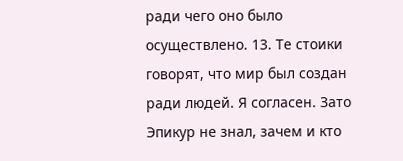ради чего оно было осуществлено. 13. Те стоики говорят, что мир был создан ради людей. Я согласен. Зато Эпикур не знал, зачем и кто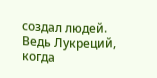создал людей. Ведь Лукреций, когда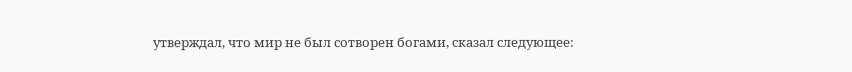утверждал, что мир не был сотворен богами, сказал следующее: